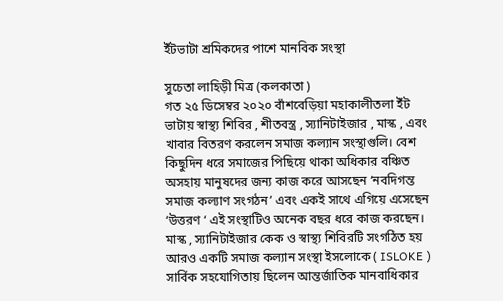ইঁটভাটা শ্রমিকদের পাশে মানবিক সংস্থা

সুচেতা লাহিড়ী মিত্র (কলকাতা )
গত ২৫ ডিসেম্বর ২০২০ বাঁশবেড়িয়া মহাকালীতলা ইঁট ভাটায় স্বাস্থ্য শিবির , শীতবস্ত্র , স্যানিটাইজার , মাস্ক , এবং খাবার বিতরণ করলেন সমাজ কল্যান সংস্থাগুলি। বেশ কিছুদিন ধরে সমাজের পিছিয়ে থাকা অধিকার বঞ্চিত অসহায় মানুষদের জন্য কাজ করে আসছেন ‘নবদিগন্ত সমাজ কল্যাণ সংগঠন’ এবং একই সাথে এগিয়ে এসেছেন ‘উত্তরণ ‘ এই সংস্থাটিও অনেক বছর ধরে কাজ করছেন।
মাস্ক , স্যানিটাইজার কেক ও স্বাস্থ্য শিবিরটি সংগঠিত হয় আরও একটি সমাজ কল্যান সংস্থা ইসলোকে ( ISLOKE ) সার্বিক সহযোগিতায় ছিলেন আন্তর্জাতিক মানবাধিকার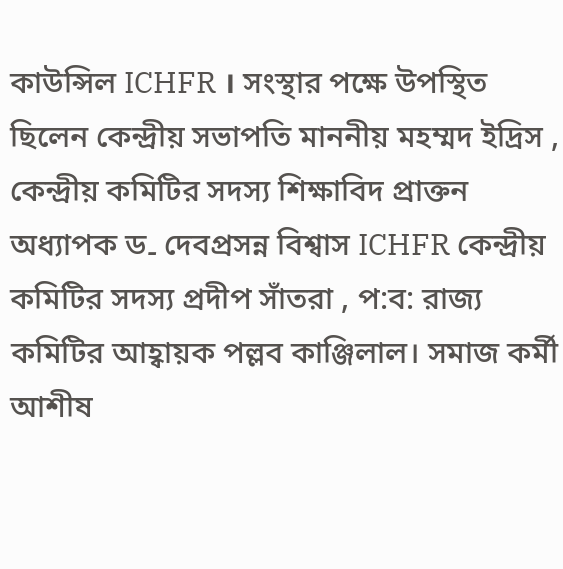কাউন্সিল ICHFR । সংস্থার পক্ষে উপস্থিত ছিলেন কেন্দ্রীয় সভাপতি মাননীয় মহম্মদ ইদ্রিস , কেন্দ্রীয় কমিটির সদস্য শিক্ষাবিদ প্রাক্তন অধ্যাপক ড۔ দেবপ্রসন্ন বিশ্বাস ICHFR কেন্দ্রীয় কমিটির সদস্য প্রদীপ সাঁতরা , প:ব: রাজ্য কমিটির আহ্বায়ক পল্লব কাঞ্জিলাল। সমাজ কর্মী আশীষ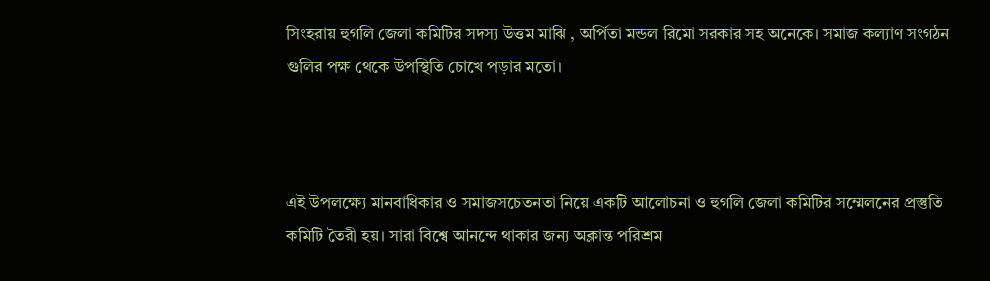সিংহরায় হুগলি জেলা কমিটির সদস্য উত্তম মাঝি , অর্পিতা মন্ডল রিমো সরকার সহ অনেকে। সমাজ কল্যাণ সংগঠন গুলির পক্ষ থেকে উপস্থিতি চোখে পড়ার মতো।



এই উপলক্ষ্যে মানবাধিকার ও সমাজসচেতনতা নিয়ে একটি আলোচনা ও হুগলি জেলা কমিটির সম্মেলনের প্রস্তুতি কমিটি তৈরী হয়। সারা বিশ্বে আনন্দে থাকার জন্য অক্লান্ত পরিশ্রম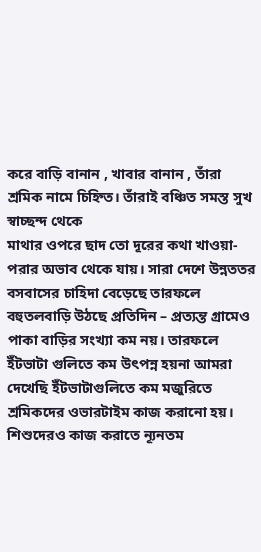করে বাড়ি বানান , খাবার বানান , তাঁরা শ্রমিক নামে চিহ্নিত। তাঁরাই বঞ্চিত সমস্ত সুখ স্বাচ্ছন্দ থেকে
মাথার ওপরে ছাদ তো দূরের কথা খাওয়া-পরার অভাব থেকে যায়। সারা দেশে উন্নততর বসবাসের চাহিদা বেড়েছে তারফলে বহুতলবাড়ি উঠছে প্রতিদিন – প্রত্যন্ত গ্রামেও পাকা বাড়ির সংখ্যা কম নয়। তারফলে ইঁটভাটা গুলিতে কম উৎপন্ন হয়না আমরা দেখেছি ইঁটভাটাগুলিতে কম মজুরিতে শ্রমিকদের ওভারটাইম কাজ করানো হয়। শিশুদেরও কাজ করাতে ন্যূনতম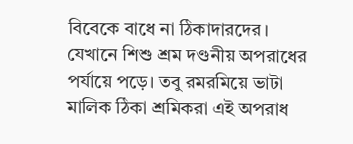বিবেকে বাধে না ঠিকাদারদের। যেখানে শিশু শ্রম দণ্ডনীয় অপরাধের পর্যায়ে পড়ে। তবু রমরমিয়ে ভাটা মালিক ঠিকা শ্রমিকরা এই অপরাধ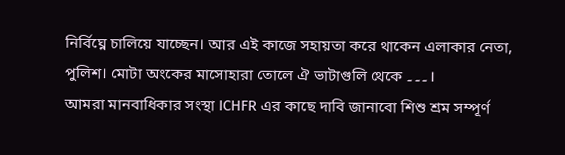নির্বিঘ্নে চালিয়ে যাচ্ছেন। আর এই কাজে সহায়তা করে থাকেন এলাকার নেতা, পুলিশ। মোটা অংকের মাসোহারা তোলে ঐ ভাটাগুলি থেকে ۔۔۔।
আমরা মানবাধিকার সংস্থা ICHFR এর কাছে দাবি জানাবো শিশু শ্রম সম্পূর্ণ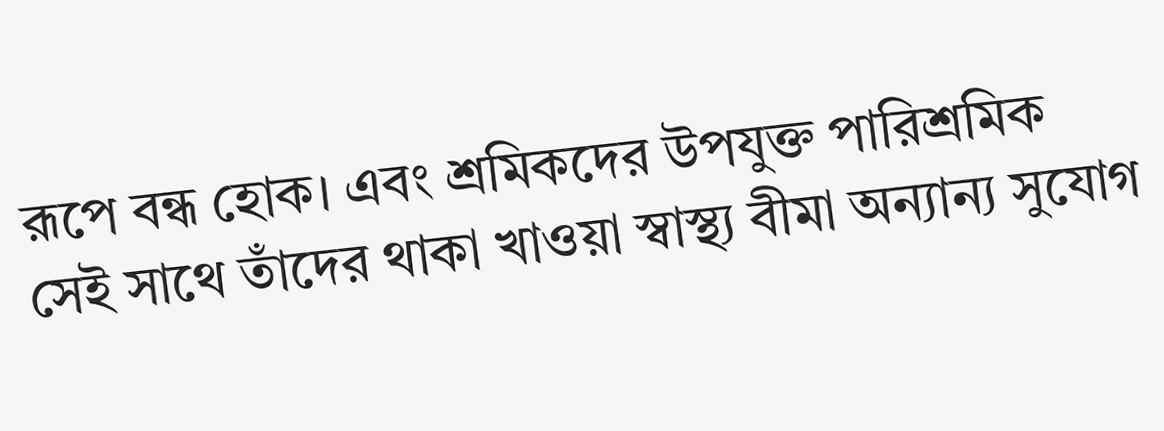রূপে বন্ধ হোক। এবং শ্রমিকদের উপযুক্ত পারিশ্রমিক সেই সাথে তাঁদের থাকা খাওয়া স্বাস্থ্য বীমা অন্যান্য সুযোগ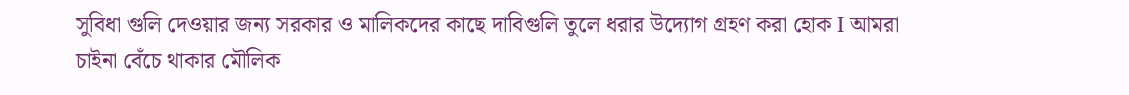সুবিধা গুলি দেওয়ার জন্য সরকার ও মালিকদের কাছে দাবিগুলি তুলে ধরার উদ্যোগ গ্রহণ করা হোক I আমরা চাইনা বেঁচে থাকার মৌলিক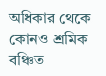অধিকার থেকে কোনও শ্রমিক বঞ্চিত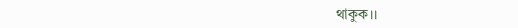থাকুক।।